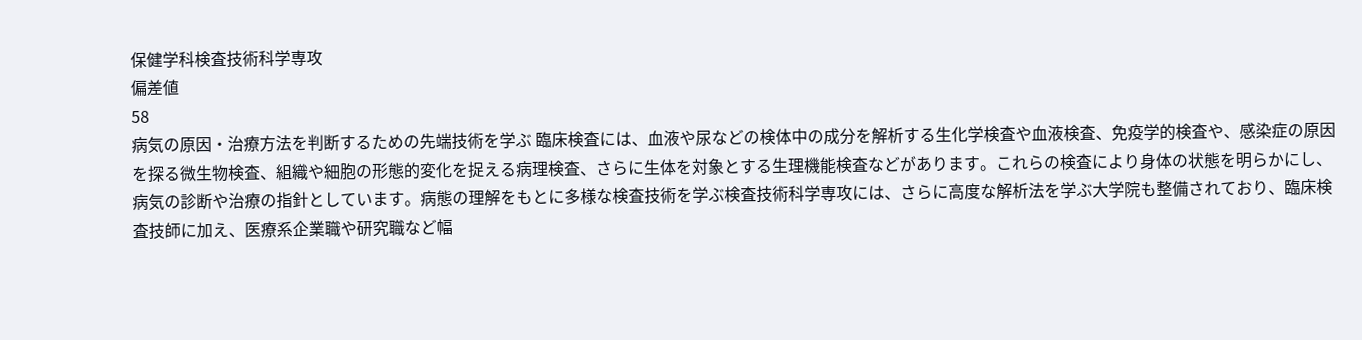保健学科検査技術科学専攻
偏差値
58
病気の原因・治療方法を判断するための先端技術を学ぶ 臨床検査には、血液や尿などの検体中の成分を解析する生化学検査や血液検査、免疫学的検査や、感染症の原因を探る微生物検査、組織や細胞の形態的変化を捉える病理検査、さらに生体を対象とする生理機能検査などがあります。これらの検査により身体の状態を明らかにし、病気の診断や治療の指針としています。病態の理解をもとに多様な検査技術を学ぶ検査技術科学専攻には、さらに高度な解析法を学ぶ大学院も整備されており、臨床検査技師に加え、医療系企業職や研究職など幅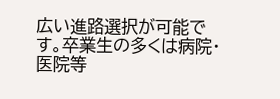広い進路選択が可能です。卒業生の多くは病院・医院等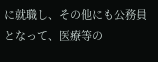に就職し、その他にも公務員となって、医療等の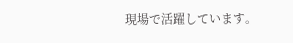現場で活躍しています。